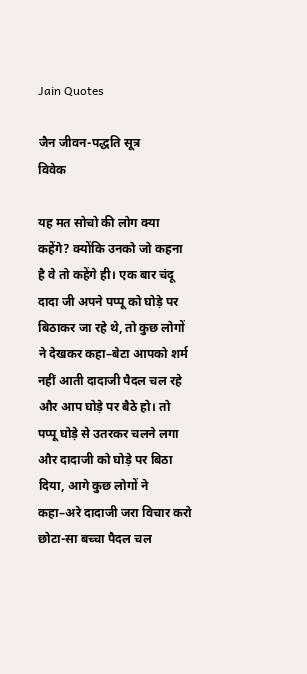Jain Quotes

जैन जीवन-पद्धति सूत्र
विवेक

यह मत सोचो की लोग क्या कहेंगे? क्योंकि उनको जो कहना है वे तो कहेंगे ही। एक बार चंदू दादा जी अपने पप्पू को घोड़े पर बिठाकर जा रहे थे, तो कुछ लोगों ने देखकर कहा–बेटा आपको शर्म नहीं आती दादाजी पैदल चल रहे और आप घोड़े पर बैठे हो। तो पप्पू घोड़े से उतरकर चलने लगा और दादाजी को घोड़े पर बिठा दिया, आगे कुछ लोगों ने कहा–अरे दादाजी जरा विचार करो छोटा-सा बच्चा पैदल चल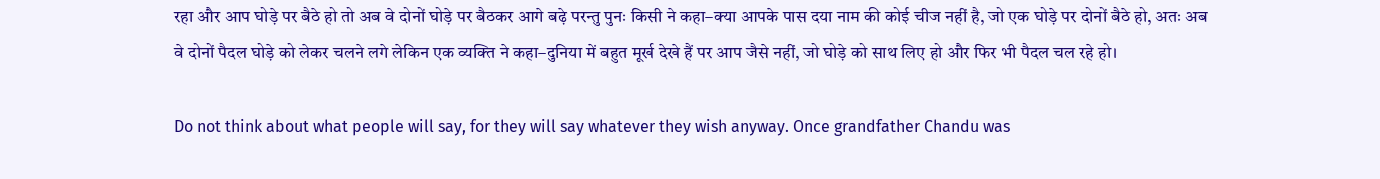रहा और आप घोड़े पर बैठे हो तो अब वे दोनों घोड़े पर बैठकर आगे बढ़े परन्तु पुनः किसी ने कहा–क्या आपके पास दया नाम की कोई चीज नहीं है, जो एक घोड़े पर दोनों बैठे हो, अतः अब वे दोनों पैदल घोड़े को लेकर चलने लगे लेकिन एक व्यक्ति ने कहा–दुनिया में बहुत मूर्ख देखे हैं पर आप जैसे नहीं, जो घोड़े को साथ लिए हो और फिर भी पैदल चल रहे हो।

Do not think about what people will say, for they will say whatever they wish anyway. Once grandfather Chandu was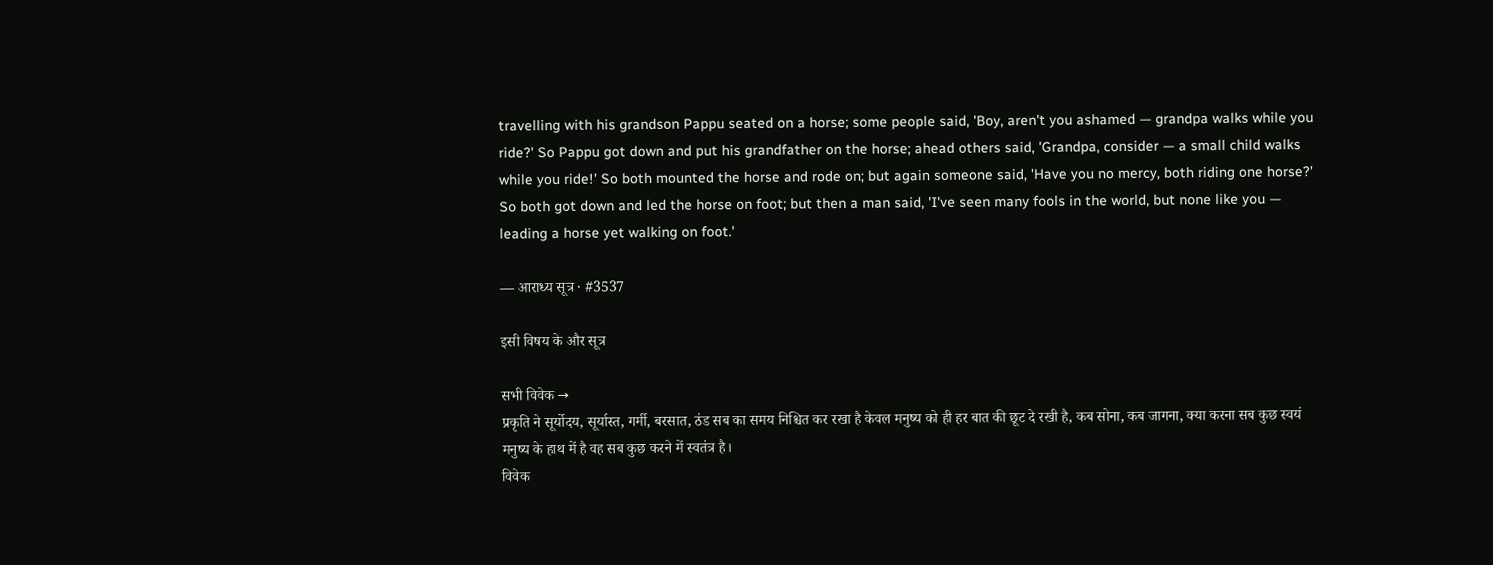travelling with his grandson Pappu seated on a horse; some people said, 'Boy, aren't you ashamed — grandpa walks while you ride?' So Pappu got down and put his grandfather on the horse; ahead others said, 'Grandpa, consider — a small child walks while you ride!' So both mounted the horse and rode on; but again someone said, 'Have you no mercy, both riding one horse?' So both got down and led the horse on foot; but then a man said, 'I've seen many fools in the world, but none like you — leading a horse yet walking on foot.'

— आराध्य सूत्र · #3537

इसी विषय के और सूत्र

सभी विवेक →
प्रकृति ने सूर्योदय, सूर्यास्त, गर्मी, बरसात, ठंड सब का समय निश्चित कर रखा है केवल मनुष्य को ही हर बात की छूट दे रखी है, कब सोना, कब जागना, क्या करना सब कुछ स्वयं मनुष्य के हाथ में है वह सब कुछ करने में स्वतंत्र है।
विवेक